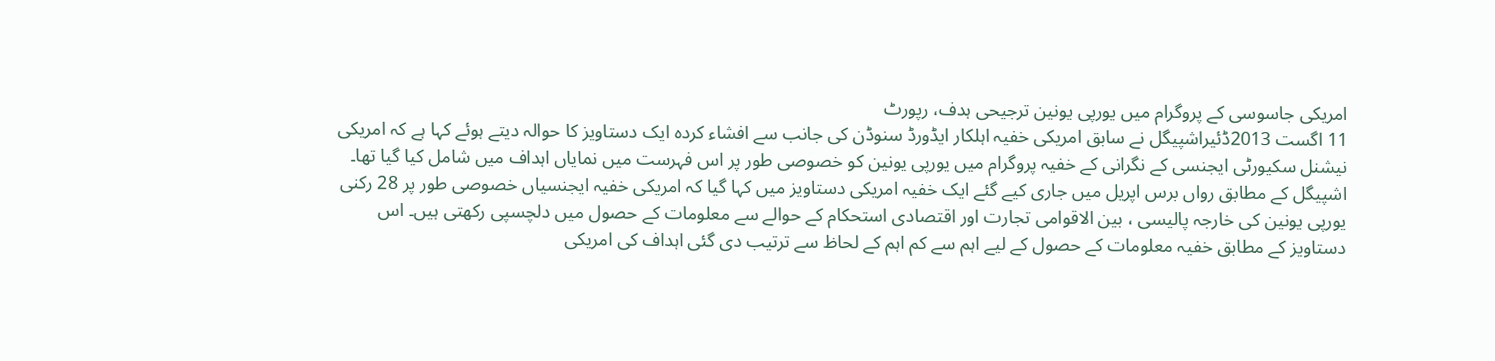امریکی جاسوسی کے پروگرام میں یورپی یونین ترجیحی ہدف، رپورٹ
11 اگست 2013ڈئیراشپیگل نے سابق امریکی خفیہ اہلکار ایڈورڈ سنوڈن کی جانب سے افشاء کردہ ایک دستاویز کا حوالہ دیتے ہوئے کہا ہے کہ امریکی نیشنل سکیورٹی ایجنسی کے نگرانی کے خفیہ پروگرام میں یورپی یونین کو خصوصی طور پر اس فہرست میں نمایاں اہداف میں شامل کیا گیا تھا۔
اشپیگل کے مطابق رواں برس اپریل میں جاری کیے گئے ایک خفیہ امریکی دستاویز میں کہا گیا کہ امریکی خفیہ ایجنسیاں خصوصی طور پر 28 رکنی یورپی یونین کی خارجہ پالیسی ، بین الاقوامی تجارت اور اقتصادی استحکام کے حوالے سے معلومات کے حصول میں دلچسپی رکھتی ہیں۔ اس دستاویز کے مطابق خفیہ معلومات کے حصول کے لیے اہم سے کم اہم کے لحاظ سے ترتیب دی گئی اہداف کی امریکی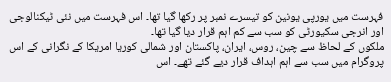فہرست میں یورپی یونین کو تیسرے نمبر پر رکھا گیا تھا۔ اس فہرست میں نئی ٹیکنالوجی اور انرجی سکیورٹی کو سب سے کم اہم قرار دیا گیا تھا۔
ملکوں کے لحاظ سے چین، روس، ایران، پاکستان اور شمالی کوریا امریکا کے نگرانی کے اس پروگرام میں سب سے اہم اہداف قرار دیے گئے تھے۔ اس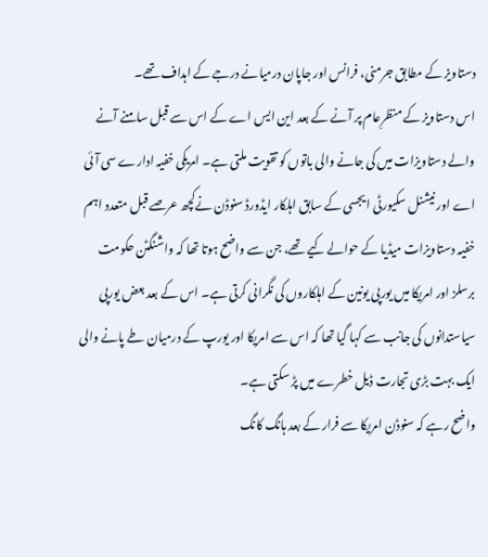دستاویز کے مطابق جرمنی، فرانس اور جاپان درمیانے درجے کے اہداف تھے۔
اس دستاویز کے منظرِعام پر آنے کے بعد این ایس اے کے اس سے قبل سامنے آنے والے دستاویزات میں کی جانے والی باتوں کو تقویت ملتی ہے۔ امریکی خفیہ ادارے سی آئی اے اور نیشنل سکیورٹی ایجسی کے سابق اہلکار ایڈورڈ سنوڈن نےکچھ عرصے قبل متعدد اہم خفیہ دستاویزات میڈیا کے حوالے کیے تھے، جن سے واضح ہوتا تھا کہ واشنگٹن حکومت برسلز اور امریکا میں یورپی یونین کے اہلکاروں کی نگرانی کرتی ہے۔ اس کے بعد بعض یورپی سیاستدانوں کی جانب سے کہا گیا تھا کہ اس سے امریکا اور یورپ کے درمیان طے پانے والی ایک بہت بڑی تجارت ڈیل خطرے میں پڑ سکتی ہے۔
واضح رہے کہ سنوڈن امریکا سے فرار کے بعد ہانگ کانگ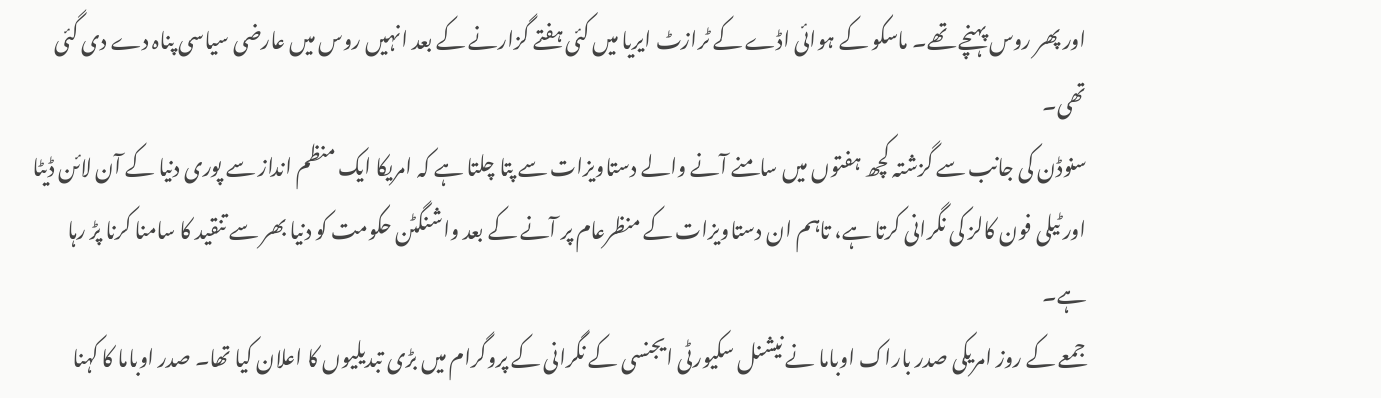اور پھر روس پہنچے تھے۔ ماسکو کے ہوائی اڈے کے ٹرازٹ ایریا میں کئی ہفتے گزارنے کے بعد انہیں روس میں عارضی سیاسی پناہ دے دی گئی تھی۔
سنوڈن کی جانب سے گزشتہ کچھ ہفتوں میں سامنے آنے والے دستاویزات سے پتا چلتا ہے کہ امریکا ایک منظم انداز سے پوری دنیا کے آن لائن ڈیٹا اور ٹیلی فون کالز کی نگرانی کرتا ہے، تاہم ان دستاویزات کے منظرعام پر آنے کے بعد واشنگٹن حکومت کو دنیا بھر سے تنقید کا سامنا کرنا پڑ رہا ہے۔
جمعے کے روز امریکی صدر باراک اوباما نے نیشنل سکیورٹی ایجنسی کے نگرانی کے پروگرام میں بڑی تبدیلیوں کا اعلان کیا تھا۔ صدر اوباما کا کہنا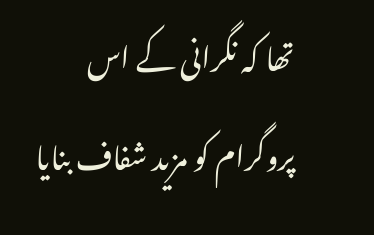تھا کہ نگرانی کے اس پروگرام کو مزید شفاف بنایا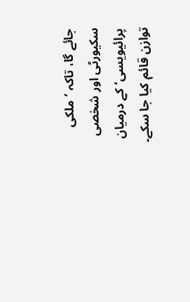جائے گا، تاکہ ’ملکی سکیورٹی اور شخصی پرائیویسی‘ کے درمیان توازن قائم کیا جا سکے۔